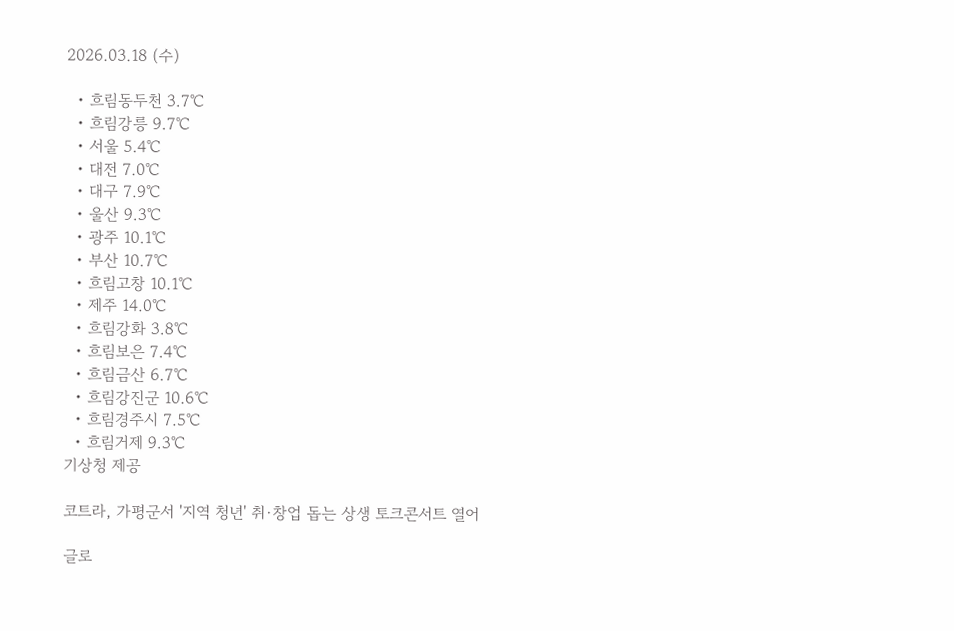2026.03.18 (수)

  • 흐림동두천 3.7℃
  • 흐림강릉 9.7℃
  • 서울 5.4℃
  • 대전 7.0℃
  • 대구 7.9℃
  • 울산 9.3℃
  • 광주 10.1℃
  • 부산 10.7℃
  • 흐림고창 10.1℃
  • 제주 14.0℃
  • 흐림강화 3.8℃
  • 흐림보은 7.4℃
  • 흐림금산 6.7℃
  • 흐림강진군 10.6℃
  • 흐림경주시 7.5℃
  • 흐림거제 9.3℃
기상청 제공

코트라, 가평군서 '지역 청년' 취·창업 돕는 상생 토크콘서트 열어

글로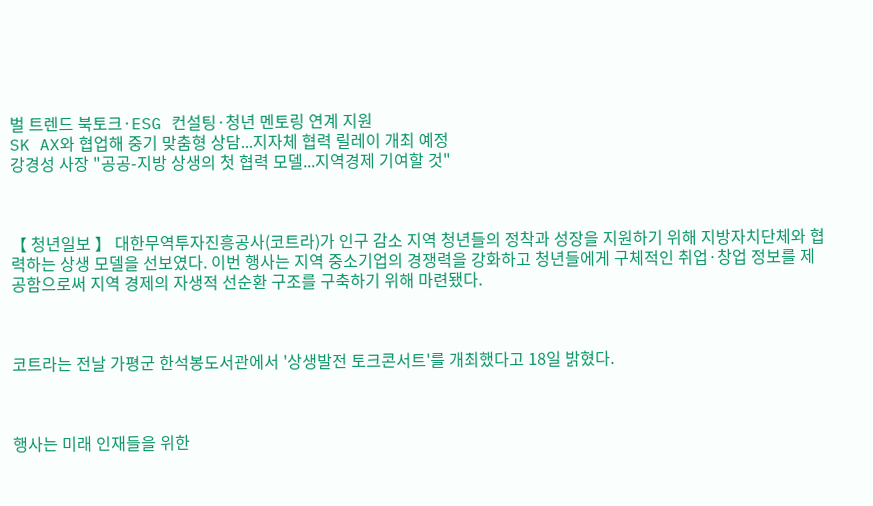벌 트렌드 북토크·ESG 컨설팅·청년 멘토링 연계 지원
SK AX와 협업해 중기 맞춤형 상담...지자체 협력 릴레이 개최 예정
강경성 사장 "공공-지방 상생의 첫 협력 모델...지역경제 기여할 것"



【 청년일보 】 대한무역투자진흥공사(코트라)가 인구 감소 지역 청년들의 정착과 성장을 지원하기 위해 지방자치단체와 협력하는 상생 모델을 선보였다. 이번 행사는 지역 중소기업의 경쟁력을 강화하고 청년들에게 구체적인 취업·창업 정보를 제공함으로써 지역 경제의 자생적 선순환 구조를 구축하기 위해 마련됐다.



코트라는 전날 가평군 한석봉도서관에서 '상생발전 토크콘서트'를 개최했다고 18일 밝혔다.



행사는 미래 인재들을 위한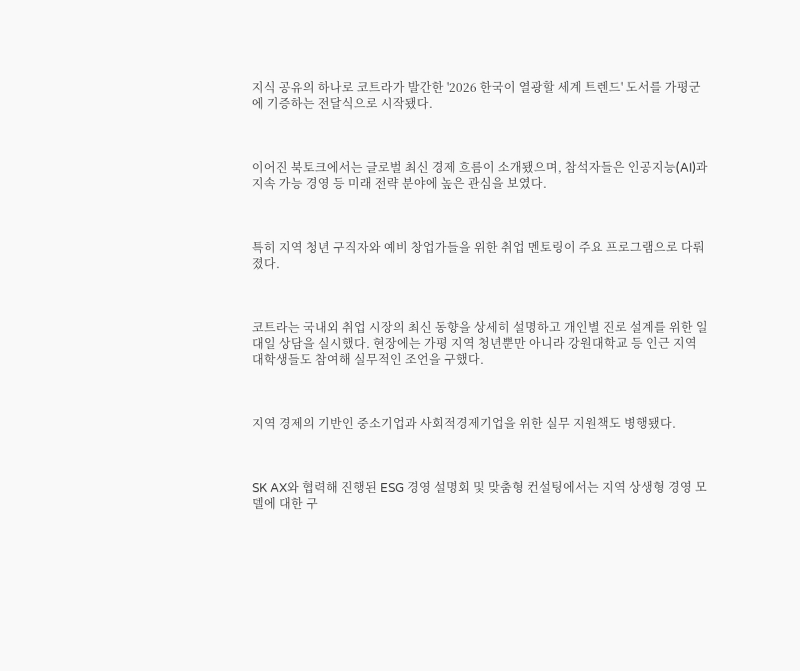지식 공유의 하나로 코트라가 발간한 '2026 한국이 열광할 세계 트렌드' 도서를 가평군에 기증하는 전달식으로 시작됐다.



이어진 북토크에서는 글로벌 최신 경제 흐름이 소개됐으며, 참석자들은 인공지능(AI)과 지속 가능 경영 등 미래 전략 분야에 높은 관심을 보였다.



특히 지역 청년 구직자와 예비 창업가들을 위한 취업 멘토링이 주요 프로그램으로 다뤄졌다.



코트라는 국내외 취업 시장의 최신 동향을 상세히 설명하고 개인별 진로 설계를 위한 일대일 상담을 실시했다. 현장에는 가평 지역 청년뿐만 아니라 강원대학교 등 인근 지역 대학생들도 참여해 실무적인 조언을 구했다.



지역 경제의 기반인 중소기업과 사회적경제기업을 위한 실무 지원책도 병행됐다.



SK AX와 협력해 진행된 ESG 경영 설명회 및 맞춤형 컨설팅에서는 지역 상생형 경영 모델에 대한 구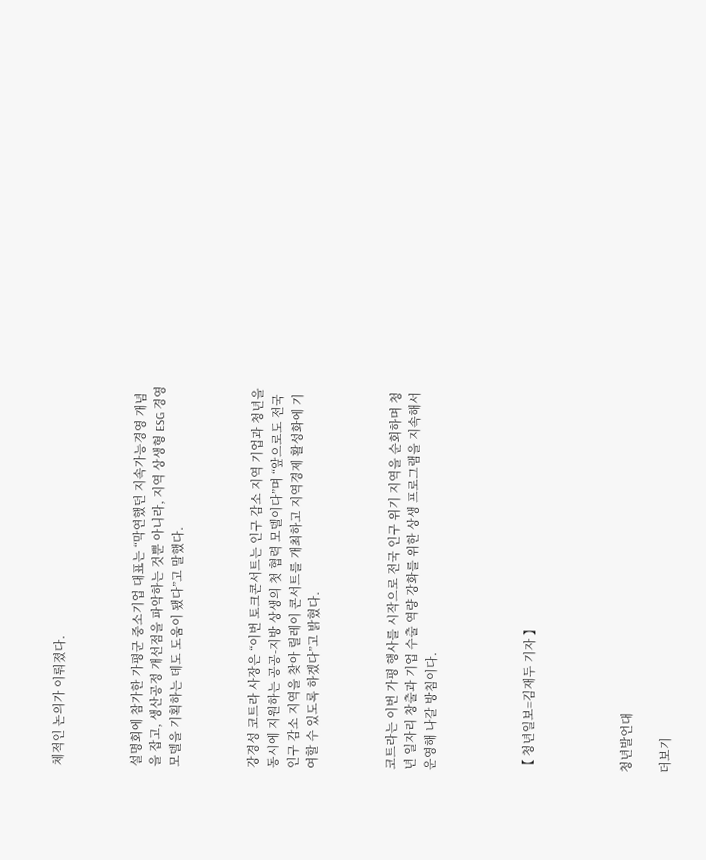체적인 논의가 이뤄졌다.



설명회에 참가한 가평군 중소기업 대표는 “막연했던 지속가능경영 개념을 잡고, 생산공정 개선점을 파악하는 것뿐 아니라, 지역 상생형 ESG 경영 모델을 기획하는 데도 도움이 됐다”고 말했다.



강경성 코트라 사장은 “이번 토크콘서트는 인구 감소 지역 기업과 청년을 동시에 지원하는 공공-지방 상생의 첫 협력 모델이다”며 “앞으로도 전국 인구 감소 지역을 찾아 릴레이 콘서트를 개최하고 지역경제 활성화에 기여할 수 있도록 하겠다”고 밝혔다.



코트라는 이번 가평 행사를 시작으로 전국 인구 위기 지역을 순회하며 청년 일자리 창출과 기업 수출 역량 강화를 위한 상생 프로그램을 지속해서 운영해 나갈 방침이다.




【 청년일보=김재두 기자 】




청년발언대

더보기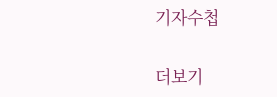기자수첩

더보기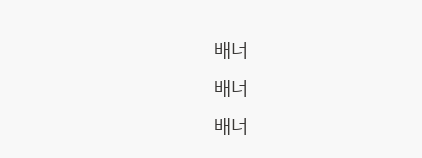배너
배너
배너